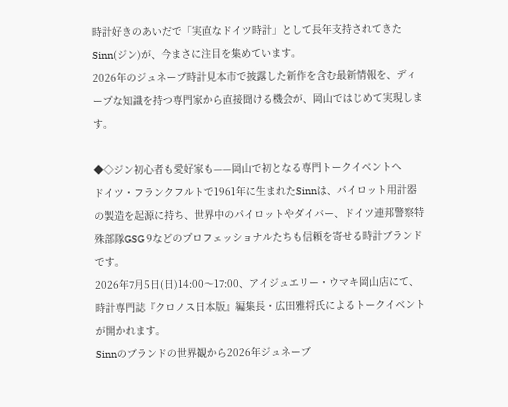時計好きのあいだで「実直なドイツ時計」として長年支持されてきたSinn(ジン)が、今まさに注目を集めています。
2026年のジュネーブ時計見本市で披露した新作を含む最新情報を、ディープな知識を持つ専門家から直接聞ける機会が、岡山ではじめて実現します。

◆◇ジン初心者も愛好家も——岡山で初となる専門トークイベントへ
ドイツ・フランクフルトで1961年に生まれたSinnは、パイロット用計器の製造を起源に持ち、世界中のパイロットやダイバー、ドイツ連邦警察特殊部隊GSG 9などのプロフェッショナルたちも信頼を寄せる時計ブランドです。
2026年7月5日(日)14:00〜17:00、アイジュエリー・ウマキ岡山店にて、時計専門誌『クロノス日本版』編集長・広田雅将氏によるトークイベントが開かれます。
Sinnのブランドの世界観から2026年ジュネーブ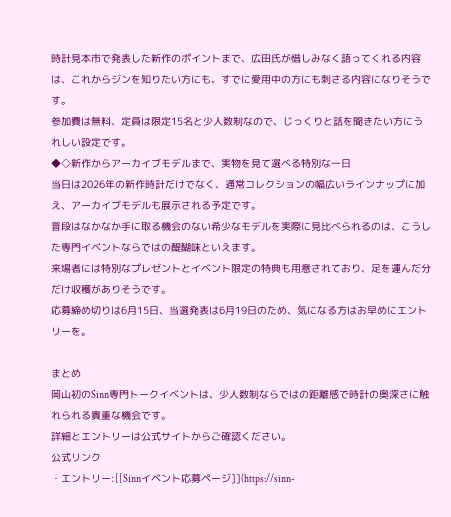時計見本市で発表した新作のポイントまで、広田氏が惜しみなく語ってくれる内容は、これからジンを知りたい方にも、すでに愛用中の方にも刺さる内容になりそうです。
参加費は無料、定員は限定15名と少人数制なので、じっくりと話を聞きたい方にうれしい設定です。
◆◇新作からアーカイブモデルまで、実物を見て選べる特別な一日
当日は2026年の新作時計だけでなく、通常コレクションの幅広いラインナップに加え、アーカイブモデルも展示される予定です。
普段はなかなか手に取る機会のない希少なモデルを実際に見比べられるのは、こうした専門イベントならではの醍醐味といえます。
来場者には特別なプレゼントとイベント限定の特典も用意されており、足を運んだ分だけ収穫がありそうです。
応募締め切りは6月15日、当選発表は6月19日のため、気になる方はお早めにエントリーを。

まとめ
岡山初のSinn専門トークイベントは、少人数制ならではの距離感で時計の奥深さに触れられる貴重な機会です。
詳細とエントリーは公式サイトからご確認ください。
公式リンク
・エントリー:[[Sinnイベント応募ページ]](https://sinn-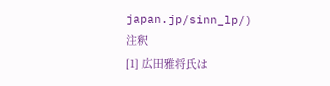japan.jp/sinn_lp/)
注釈
[1] 広田雅将氏は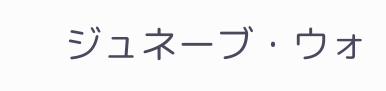ジュネーブ・ウォ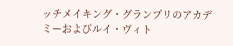ッチメイキング・グランプリのアカデミーおよびルイ・ヴィト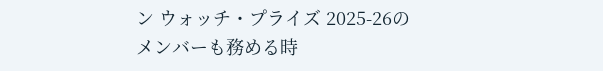ン ウォッチ・プライズ 2025-26のメンバーも務める時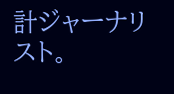計ジャーナリスト。